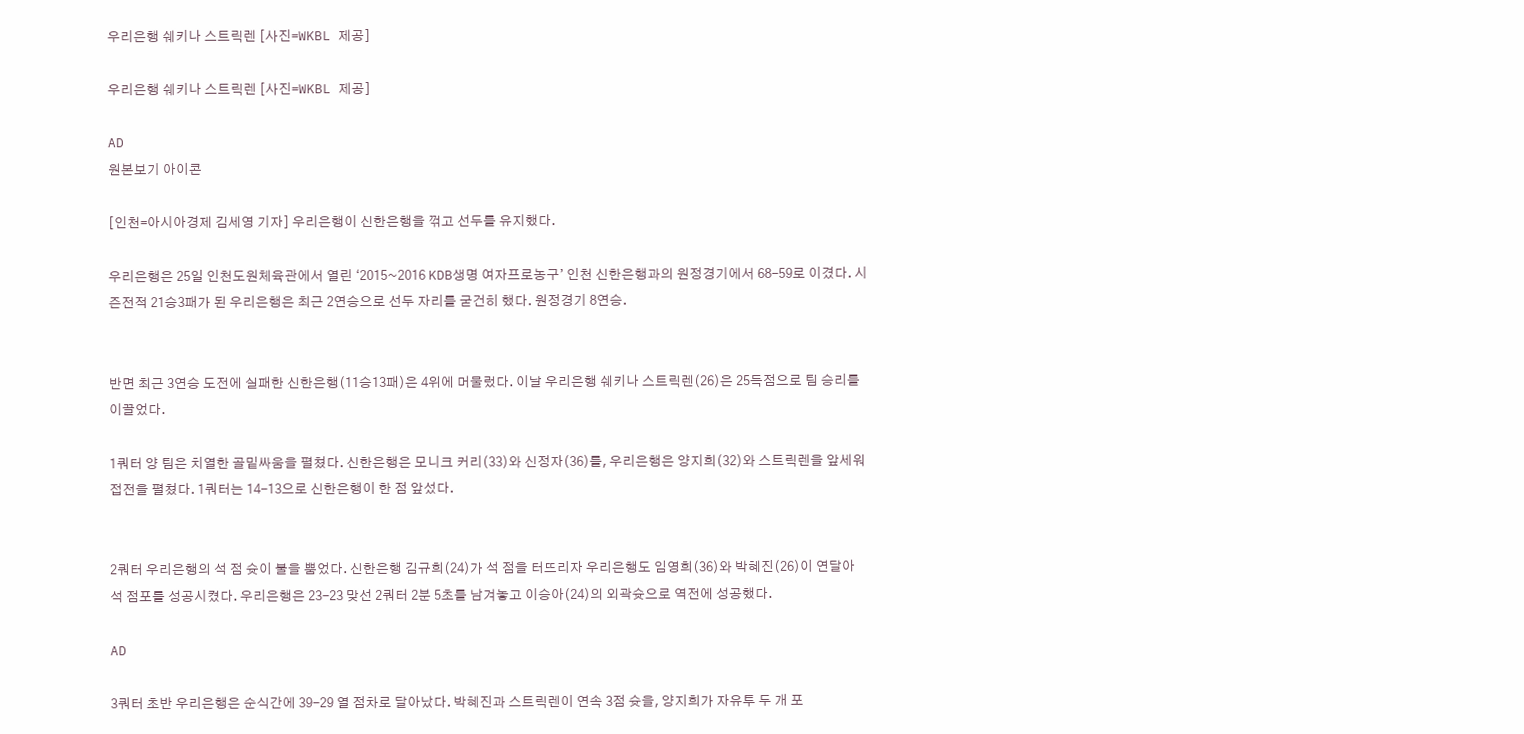우리은행 쉐키나 스트릭렌 [사진=WKBL 제공]

우리은행 쉐키나 스트릭렌 [사진=WKBL 제공]

AD
원본보기 아이콘

[인천=아시아경제 김세영 기자] 우리은행이 신한은행을 꺾고 선두를 유지했다.

우리은행은 25일 인천도원체육관에서 열린 ‘2015~2016 KDB생명 여자프로농구’ 인천 신한은행과의 원정경기에서 68-59로 이겼다. 시즌전적 21승3패가 된 우리은행은 최근 2연승으로 선두 자리를 굳건히 했다. 원정경기 8연승.


반면 최근 3연승 도전에 실패한 신한은행(11승13패)은 4위에 머물렀다. 이날 우리은행 쉐키나 스트릭렌(26)은 25득점으로 팀 승리를 이끌었다.

1쿼터 양 팀은 치열한 골밑싸움을 펼쳤다. 신한은행은 모니크 커리(33)와 신정자(36)를, 우리은행은 양지희(32)와 스트릭렌을 앞세워 접전을 펼쳤다. 1쿼터는 14-13으로 신한은행이 한 점 앞섰다.


2쿼터 우리은행의 석 점 슛이 불을 뿜었다. 신한은행 김규희(24)가 석 점을 터뜨리자 우리은행도 임영희(36)와 박혜진(26)이 연달아 석 점포를 성공시켰다. 우리은행은 23-23 맞선 2쿼터 2분 5초를 남겨놓고 이승아(24)의 외곽슛으로 역전에 성공했다.

AD

3쿼터 초반 우리은행은 순식간에 39-29 열 점차로 달아났다. 박혜진과 스트릭렌이 연속 3점 슛을, 양지희가 자유투 두 개 포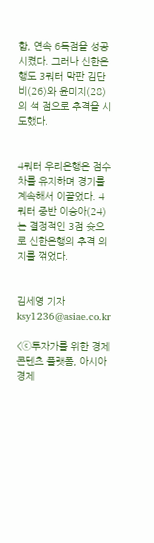함, 연속 6득점을 성공시켰다. 그러나 신한은행도 3쿼터 막판 김단비(26)와 윤미지(28)의 석 점으로 추격을 시도했다.


4쿼터 우리은행은 점수 차를 유지하며 경기를 계속해서 이끌었다. 4쿼터 중반 이승아(24)는 결정적인 3점 슛으로 신한은행의 추격 의지를 꺾었다.


김세영 기자 ksy1236@asiae.co.kr

<ⓒ투자가를 위한 경제콘텐츠 플랫폼, 아시아경제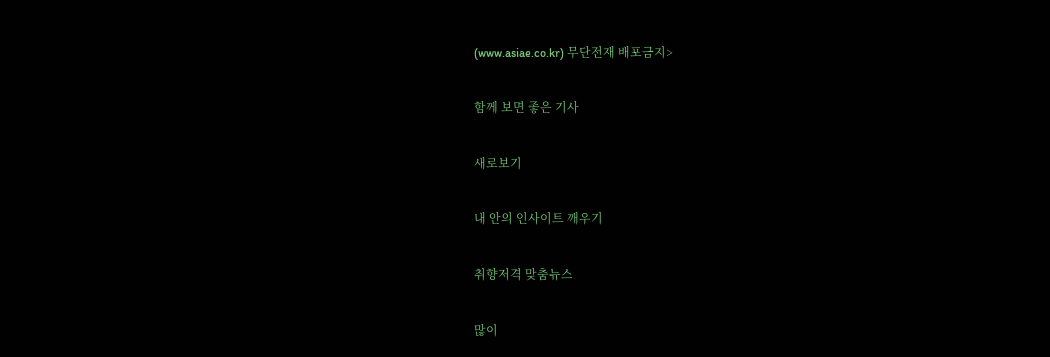(www.asiae.co.kr) 무단전재 배포금지>

함께 보면 좋은 기사

새로보기

내 안의 인사이트 깨우기

취향저격 맞춤뉴스

많이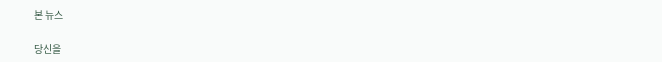본 뉴스

당신을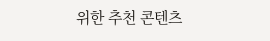위한 추천 콘텐츠